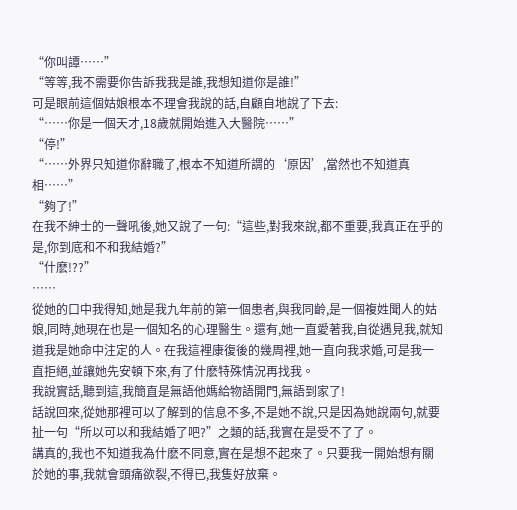“你叫譚……”
“等等,我不需要你告訴我我是誰,我想知道你是誰!”
可是眼前這個姑娘根本不理會我說的話,自顧自地說了下去:
“……你是一個天才,18歲就開始進入大醫院……”
“停!”
“……外界只知道你辭職了,根本不知道所謂的‘原因’,當然也不知道真相……”
“夠了!”
在我不紳士的一聲吼後,她又說了一句:“這些,對我來說,都不重要,我真正在乎的是,你到底和不和我結婚?”
“什麽!??”
……
從她的口中我得知,她是我九年前的第一個患者,與我同齡,是一個複姓聞人的姑娘,同時,她現在也是一個知名的心理醫生。還有,她一直愛著我,自從遇見我,就知道我是她命中注定的人。在我這裡康復後的幾周裡,她一直向我求婚,可是我一直拒絕,並讓她先安頓下來,有了什麽特殊情況再找我。
我說實話,聽到這,我簡直是無語他媽給物語開門,無語到家了!
話說回來,從她那裡可以了解到的信息不多,不是她不說,只是因為她說兩句,就要扯一句“所以可以和我結婚了吧?”之類的話,我實在是受不了了。
講真的,我也不知道我為什麽不同意,實在是想不起來了。只要我一開始想有關於她的事,我就會頭痛欲裂,不得已,我隻好放棄。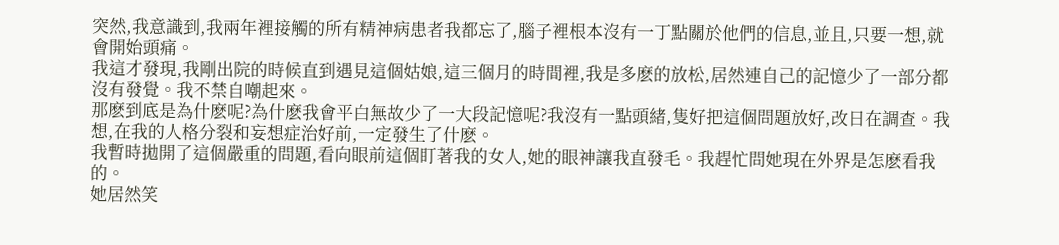突然,我意識到,我兩年裡接觸的所有精神病患者我都忘了,腦子裡根本沒有一丁點關於他們的信息,並且,只要一想,就會開始頭痛。
我這才發現,我剛出院的時候直到遇見這個姑娘,這三個月的時間裡,我是多麽的放松,居然連自己的記憶少了一部分都沒有發覺。我不禁自嘲起來。
那麽到底是為什麽呢?為什麽我會平白無故少了一大段記憶呢?我沒有一點頭緒,隻好把這個問題放好,改日在調查。我想,在我的人格分裂和妄想症治好前,一定發生了什麽。
我暫時拋開了這個嚴重的問題,看向眼前這個盯著我的女人,她的眼神讓我直發毛。我趕忙問她現在外界是怎麽看我的。
她居然笑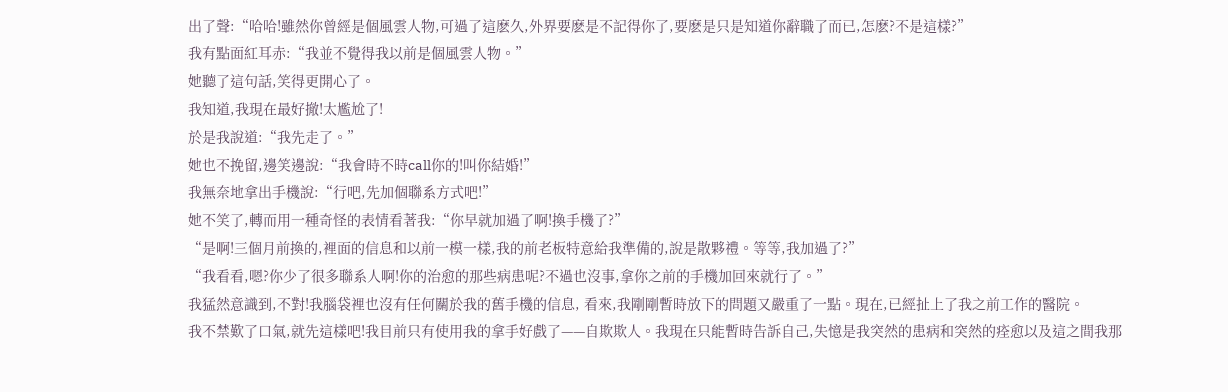出了聲:“哈哈!雖然你曾經是個風雲人物,可過了這麽久,外界要麽是不記得你了,要麽是只是知道你辭職了而已,怎麽?不是這樣?”
我有點面紅耳赤:“我並不覺得我以前是個風雲人物。”
她聽了這句話,笑得更開心了。
我知道,我現在最好撤!太尷尬了!
於是我說道:“我先走了。”
她也不挽留,邊笑邊說:“我會時不時call你的!叫你結婚!”
我無奈地拿出手機說:“行吧,先加個聯系方式吧!”
她不笑了,轉而用一種奇怪的表情看著我:“你早就加過了啊!換手機了?”
“是啊!三個月前換的,裡面的信息和以前一模一樣,我的前老板特意給我準備的,說是散夥禮。等等,我加過了?”
“我看看,嗯?你少了很多聯系人啊!你的治愈的那些病患呢?不過也沒事,拿你之前的手機加回來就行了。”
我猛然意識到,不對!我腦袋裡也沒有任何關於我的舊手機的信息, 看來,我剛剛暫時放下的問題又嚴重了一點。現在,已經扯上了我之前工作的醫院。
我不禁歎了口氣,就先這樣吧!我目前只有使用我的拿手好戲了——自欺欺人。我現在只能暫時告訴自己,失憶是我突然的患病和突然的痊愈以及這之間我那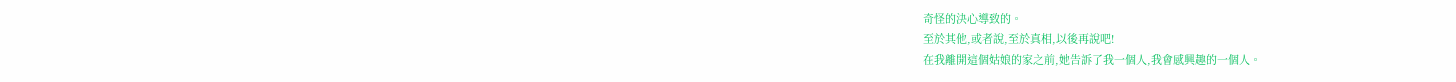奇怪的決心導致的。
至於其他,或者說,至於真相,以後再說吧!
在我離開這個姑娘的家之前,她告訴了我一個人,我會感興趣的一個人。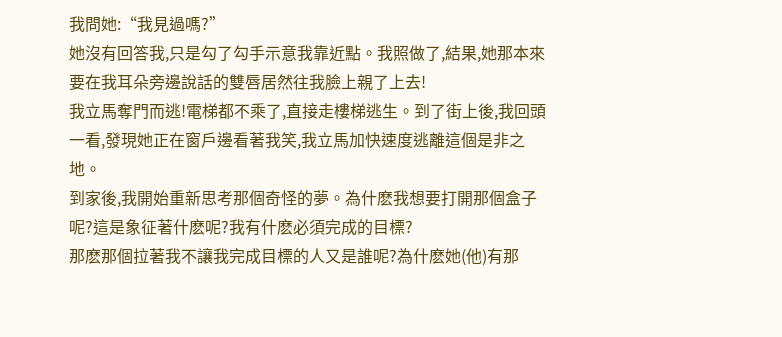我問她:“我見過嗎?”
她沒有回答我,只是勾了勾手示意我靠近點。我照做了,結果,她那本來要在我耳朵旁邊說話的雙唇居然往我臉上親了上去!
我立馬奪門而逃!電梯都不乘了,直接走樓梯逃生。到了街上後,我回頭一看,發現她正在窗戶邊看著我笑,我立馬加快速度逃離這個是非之地。
到家後,我開始重新思考那個奇怪的夢。為什麽我想要打開那個盒子呢?這是象征著什麽呢?我有什麽必須完成的目標?
那麽那個拉著我不讓我完成目標的人又是誰呢?為什麽她(他)有那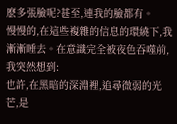麽多張臉呢?甚至,連我的臉都有。
慢慢的,在這些複雜的信息的環繞下,我漸漸睡去。在意識完全被夜色吞噬前,我突然想到:
也許,在黑暗的深淵裡,追尋微弱的光芒,是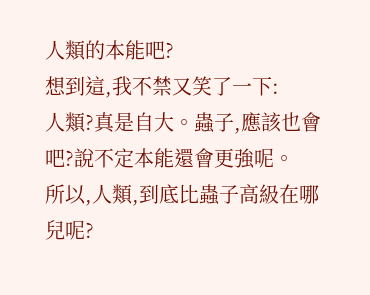人類的本能吧?
想到這,我不禁又笑了一下:
人類?真是自大。蟲子,應該也會吧?說不定本能還會更強呢。
所以,人類,到底比蟲子高級在哪兒呢?